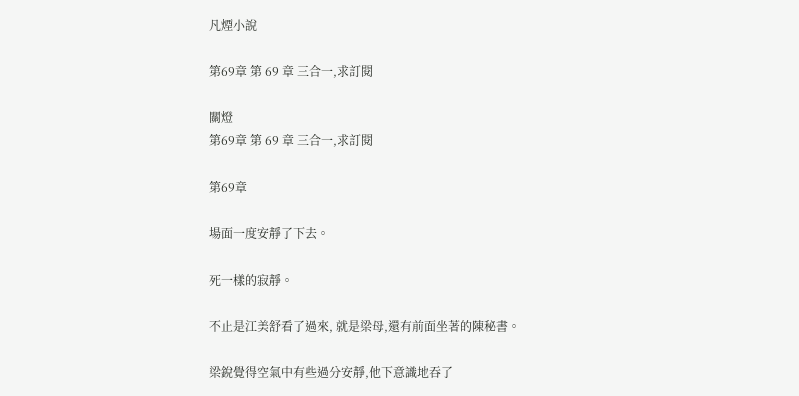凡煙小說

第69章 第 69 章 三合一,求訂閱

關燈
第69章 第 69 章 三合一,求訂閱

第69章

場面一度安靜了下去。

死一樣的寂靜。

不止是江美舒看了過來, 就是梁母,還有前面坐著的陳秘書。

梁銳覺得空氣中有些過分安靜,他下意識地吞了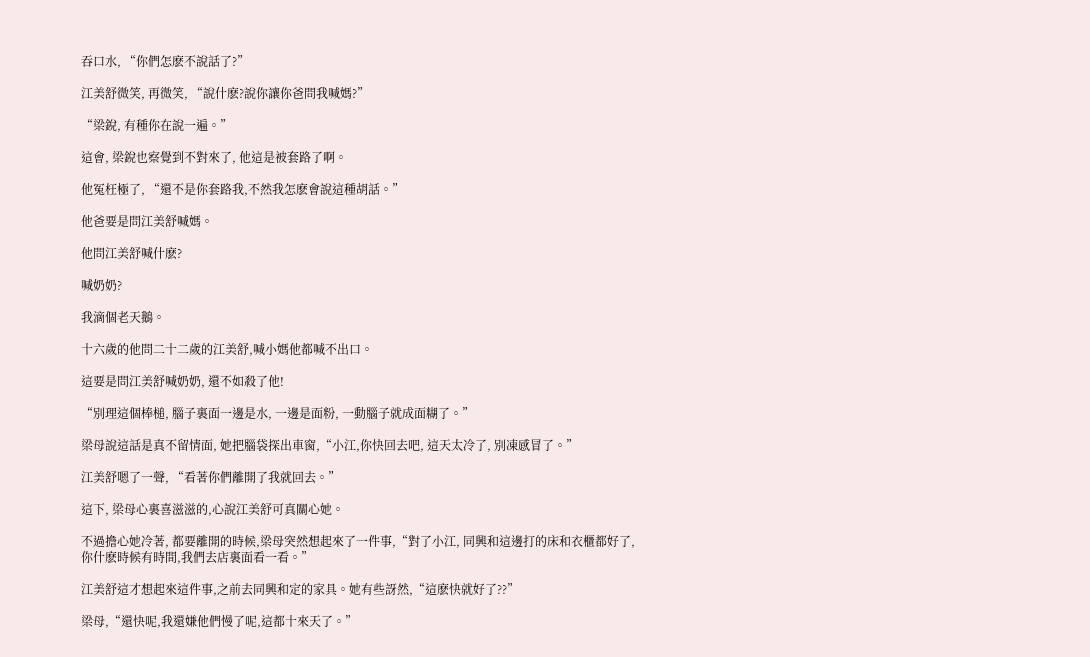吞口水, “你們怎麽不說話了?”

江美舒微笑, 再微笑, “說什麽?說你讓你爸問我喊媽?”

“梁銳, 有種你在說一遍。”

這會, 梁銳也察覺到不對來了, 他這是被套路了啊。

他冤枉極了, “還不是你套路我,不然我怎麽會說這種胡話。”

他爸要是問江美舒喊媽。

他問江美舒喊什麽?

喊奶奶?

我滴個老天鵝。

十六歲的他問二十二歲的江美舒,喊小媽他都喊不出口。

這要是問江美舒喊奶奶, 還不如殺了他!

“別理這個棒槌, 腦子裏面一邊是水, 一邊是面粉, 一動腦子就成面糊了。”

梁母說這話是真不留情面, 她把腦袋探出車窗,“小江,你快回去吧, 這天太冷了, 別凍感冒了。”

江美舒嗯了一聲, “看著你們離開了我就回去。”

這下, 梁母心裏喜滋滋的,心說江美舒可真關心她。

不過擔心她冷著, 都要離開的時候,梁母突然想起來了一件事,“對了小江, 同興和這邊打的床和衣櫃都好了,你什麽時候有時間,我們去店裏面看一看。”

江美舒這才想起來這件事,之前去同興和定的家具。她有些訝然,“這麽快就好了??”

梁母,“還快呢,我還嫌他們慢了呢,這都十來天了。”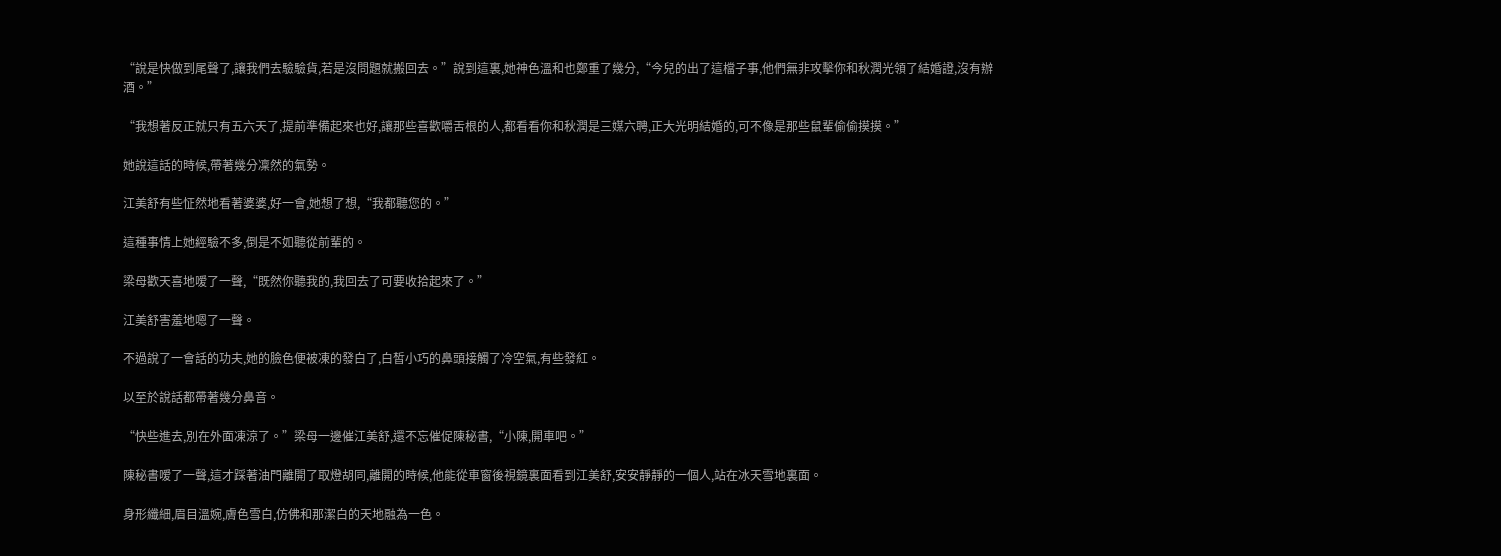“說是快做到尾聲了,讓我們去驗驗貨,若是沒問題就搬回去。”說到這裏,她神色溫和也鄭重了幾分,“今兒的出了這檔子事,他們無非攻擊你和秋潤光領了結婚證,沒有辦酒。”

“我想著反正就只有五六天了,提前準備起來也好,讓那些喜歡嚼舌根的人,都看看你和秋潤是三媒六聘,正大光明結婚的,可不像是那些鼠輩偷偷摸摸。”

她說這話的時候,帶著幾分凜然的氣勢。

江美舒有些怔然地看著婆婆,好一會,她想了想,“我都聽您的。”

這種事情上她經驗不多,倒是不如聽從前輩的。

梁母歡天喜地嗳了一聲,“既然你聽我的,我回去了可要收拾起來了。”

江美舒害羞地嗯了一聲。

不過說了一會話的功夫,她的臉色便被凍的發白了,白皙小巧的鼻頭接觸了冷空氣,有些發紅。

以至於說話都帶著幾分鼻音。

“快些進去,別在外面凍涼了。”梁母一邊催江美舒,還不忘催促陳秘書,“小陳,開車吧。”

陳秘書嗳了一聲,這才踩著油門離開了取燈胡同,離開的時候,他能從車窗後視鏡裏面看到江美舒,安安靜靜的一個人,站在冰天雪地裏面。

身形纖細,眉目溫婉,膚色雪白,仿佛和那潔白的天地融為一色。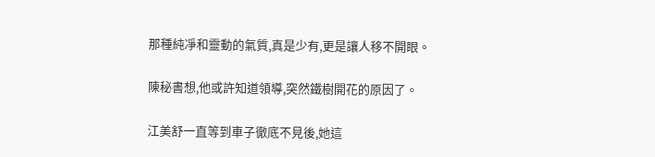那種純凈和靈動的氣質,真是少有,更是讓人移不開眼。

陳秘書想,他或許知道領導,突然鐵樹開花的原因了。

江美舒一直等到車子徹底不見後,她這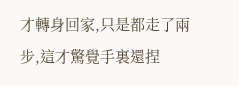才轉身回家,只是都走了兩步,這才驚覺手裏還捏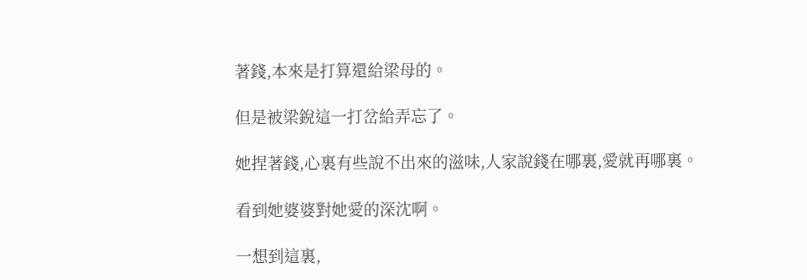著錢,本來是打算還給梁母的。

但是被梁銳這一打岔給弄忘了。

她捏著錢,心裏有些說不出來的滋味,人家說錢在哪裏,愛就再哪裏。

看到她婆婆對她愛的深沈啊。

一想到這裏,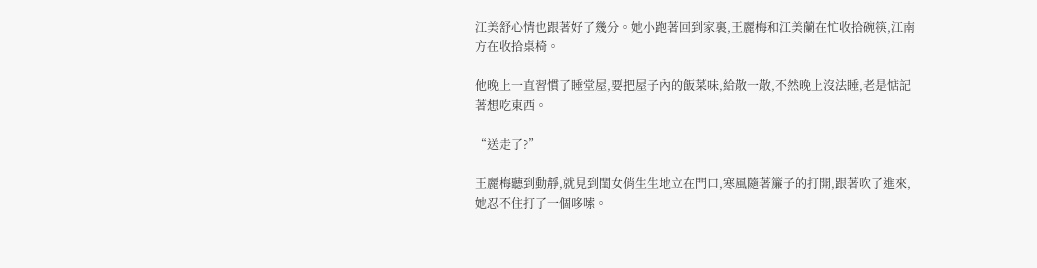江美舒心情也跟著好了幾分。她小跑著回到家裏,王麗梅和江美蘭在忙收拾碗筷,江南方在收拾桌椅。

他晚上一直習慣了睡堂屋,要把屋子內的飯菜味,給散一散,不然晚上沒法睡,老是惦記著想吃東西。

“送走了?”

王麗梅聽到動靜,就見到閨女俏生生地立在門口,寒風隨著簾子的打開,跟著吹了進來,她忍不住打了一個哆嗦。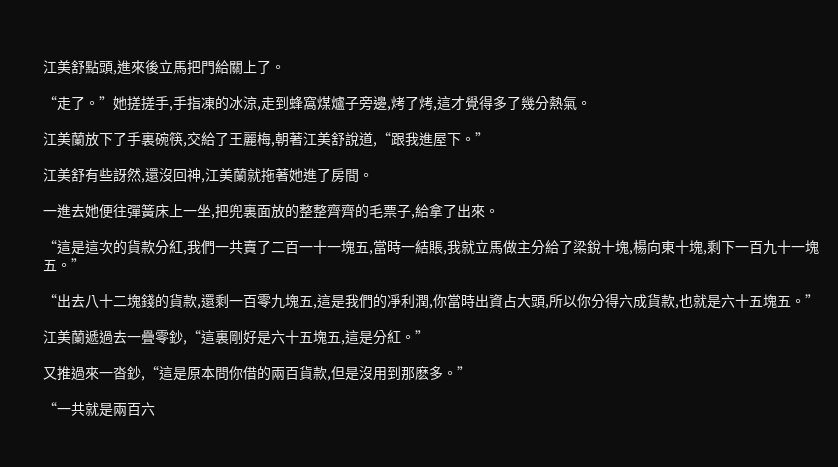江美舒點頭,進來後立馬把門給關上了。

“走了。”她搓搓手,手指凍的冰涼,走到蜂窩煤爐子旁邊,烤了烤,這才覺得多了幾分熱氣。

江美蘭放下了手裏碗筷,交給了王麗梅,朝著江美舒說道,“跟我進屋下。”

江美舒有些訝然,還沒回神,江美蘭就拖著她進了房間。

一進去她便往彈簧床上一坐,把兜裏面放的整整齊齊的毛票子,給拿了出來。

“這是這次的貨款分紅,我們一共賣了二百一十一塊五,當時一結賬,我就立馬做主分給了梁銳十塊,楊向東十塊,剩下一百九十一塊五。”

“出去八十二塊錢的貨款,還剩一百零九塊五,這是我們的凈利潤,你當時出資占大頭,所以你分得六成貨款,也就是六十五塊五。”

江美蘭遞過去一疊零鈔,“這裏剛好是六十五塊五,這是分紅。”

又推過來一沓鈔,“這是原本問你借的兩百貨款,但是沒用到那麽多。”

“一共就是兩百六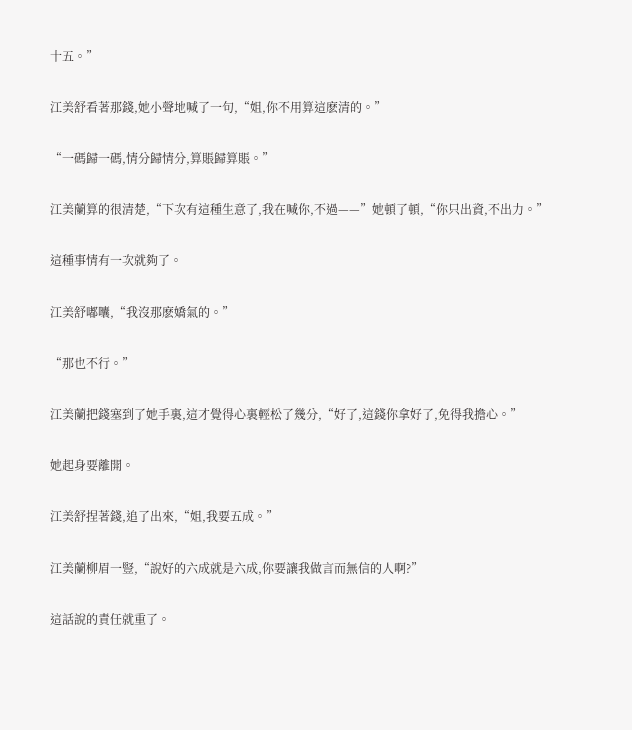十五。”

江美舒看著那錢,她小聲地喊了一句,“姐,你不用算這麽清的。”

“一碼歸一碼,情分歸情分,算賬歸算賬。”

江美蘭算的很清楚,“下次有這種生意了,我在喊你,不過——”她頓了頓,“你只出資,不出力。”

這種事情有一次就夠了。

江美舒嘟囔,“我沒那麽嬌氣的。”

“那也不行。”

江美蘭把錢塞到了她手裏,這才覺得心裏輕松了幾分,“好了,這錢你拿好了,免得我擔心。”

她起身要離開。

江美舒捏著錢,追了出來,“姐,我要五成。”

江美蘭柳眉一豎,“說好的六成就是六成,你要讓我做言而無信的人啊?”

這話說的責任就重了。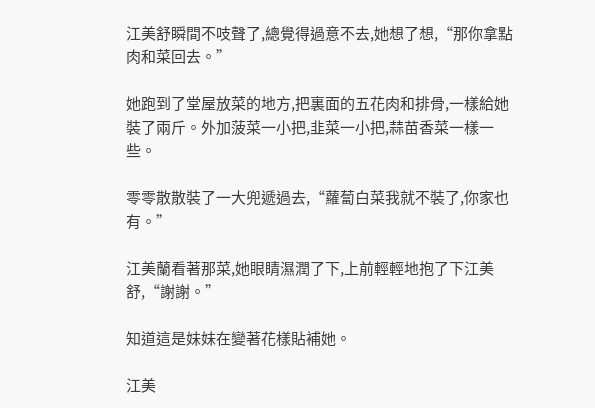江美舒瞬間不吱聲了,總覺得過意不去,她想了想,“那你拿點肉和菜回去。”

她跑到了堂屋放菜的地方,把裏面的五花肉和排骨,一樣給她裝了兩斤。外加菠菜一小把,韭菜一小把,蒜苗香菜一樣一些。

零零散散裝了一大兜遞過去,“蘿蔔白菜我就不裝了,你家也有。”

江美蘭看著那菜,她眼睛濕潤了下,上前輕輕地抱了下江美舒,“謝謝。”

知道這是妹妹在變著花樣貼補她。

江美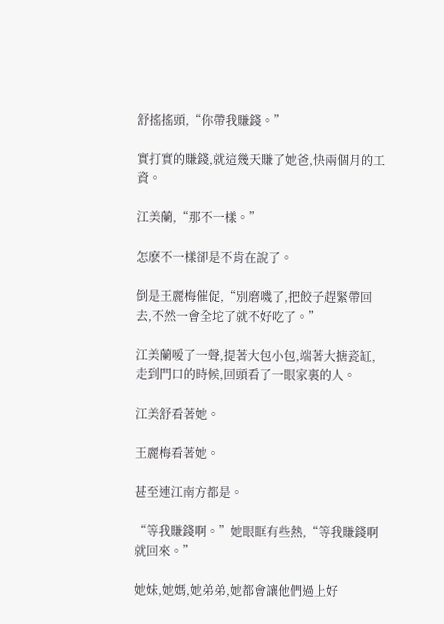舒搖搖頭,“你帶我賺錢。”

實打實的賺錢,就這幾天賺了她爸,快兩個月的工資。

江美蘭,“那不一樣。”

怎麽不一樣卻是不肯在說了。

倒是王麗梅催促,“別磨嘰了,把餃子趕緊帶回去,不然一會全坨了就不好吃了。”

江美蘭嗳了一聲,提著大包小包,端著大搪瓷缸,走到門口的時候,回頭看了一眼家裏的人。

江美舒看著她。

王麗梅看著她。

甚至連江南方都是。

“等我賺錢啊。”她眼眶有些熱,“等我賺錢啊就回來。”

她妹,她媽,她弟弟,她都會讓他們過上好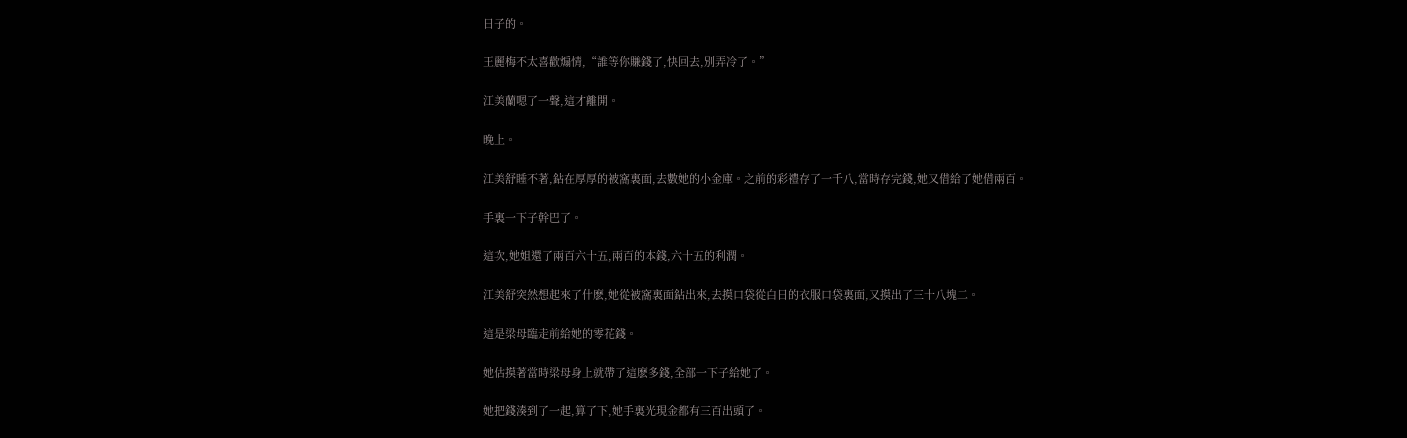日子的。

王麗梅不太喜歡煽情,“誰等你賺錢了,快回去,別弄冷了。”

江美蘭嗯了一聲,這才離開。

晚上。

江美舒睡不著,鉆在厚厚的被窩裏面,去數她的小金庫。之前的彩禮存了一千八,當時存完錢,她又借給了她借兩百。

手裏一下子幹巴了。

這次,她姐還了兩百六十五,兩百的本錢,六十五的利潤。

江美舒突然想起來了什麽,她從被窩裏面鉆出來,去摸口袋從白日的衣服口袋裏面,又摸出了三十八塊二。

這是梁母臨走前給她的零花錢。

她估摸著當時梁母身上就帶了這麽多錢,全部一下子給她了。

她把錢湊到了一起,算了下,她手裏光現金都有三百出頭了。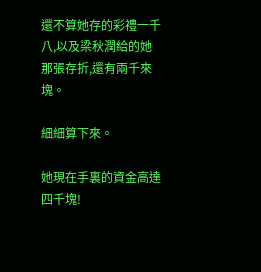還不算她存的彩禮一千八,以及梁秋潤給的她那張存折,還有兩千來塊。

細細算下來。

她現在手裏的資金高達四千塊!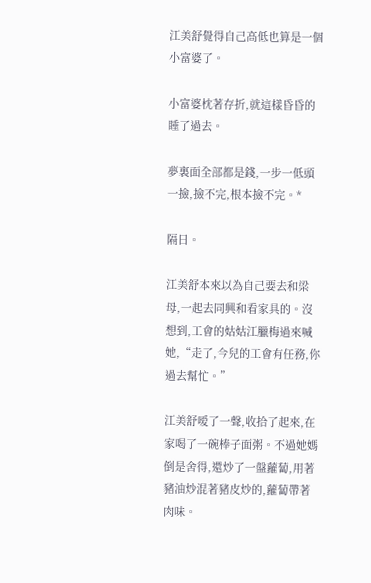江美舒覺得自己高低也算是一個小富婆了。

小富婆枕著存折,就這樣昏昏的睡了過去。

夢裏面全部都是錢,一步一低頭一撿,撿不完,根本撿不完。*

隔日。

江美舒本來以為自己要去和梁母,一起去同興和看家具的。沒想到,工會的姑姑江臘梅過來喊她,“走了,今兒的工會有任務,你過去幫忙。”

江美舒嗳了一聲,收拾了起來,在家喝了一碗棒子面粥。不過她媽倒是舍得,還炒了一盤蘿蔔,用著豬油炒混著豬皮炒的,蘿蔔帶著肉味。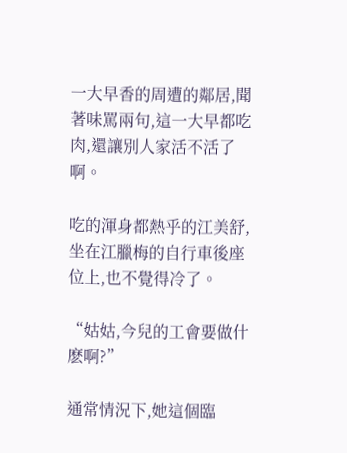一大早香的周遭的鄰居,聞著味罵兩句,這一大早都吃肉,還讓別人家活不活了啊。

吃的渾身都熱乎的江美舒,坐在江臘梅的自行車後座位上,也不覺得冷了。

“姑姑,今兒的工會要做什麽啊?”

通常情況下,她這個臨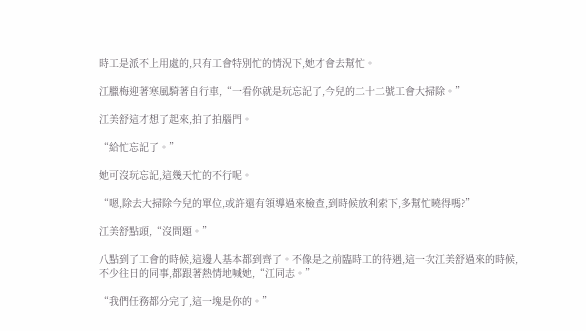時工是派不上用處的,只有工會特別忙的情況下,她才會去幫忙。

江臘梅迎著寒風騎著自行車,“一看你就是玩忘記了,今兒的二十二號工會大掃除。”

江美舒這才想了起來,拍了拍腦門。

“給忙忘記了。”

她可沒玩忘記,這幾天忙的不行呢。

“嗯,除去大掃除今兒的單位,或許還有領導過來檢查,到時候放利索下,多幫忙曉得嗎?”

江美舒點頭,“沒問題。”

八點到了工會的時候,這邊人基本都到齊了。不像是之前臨時工的待遇,這一次江美舒過來的時候,不少往日的同事,都跟著熱情地喊她,“江同志。”

“我們任務都分完了,這一塊是你的。”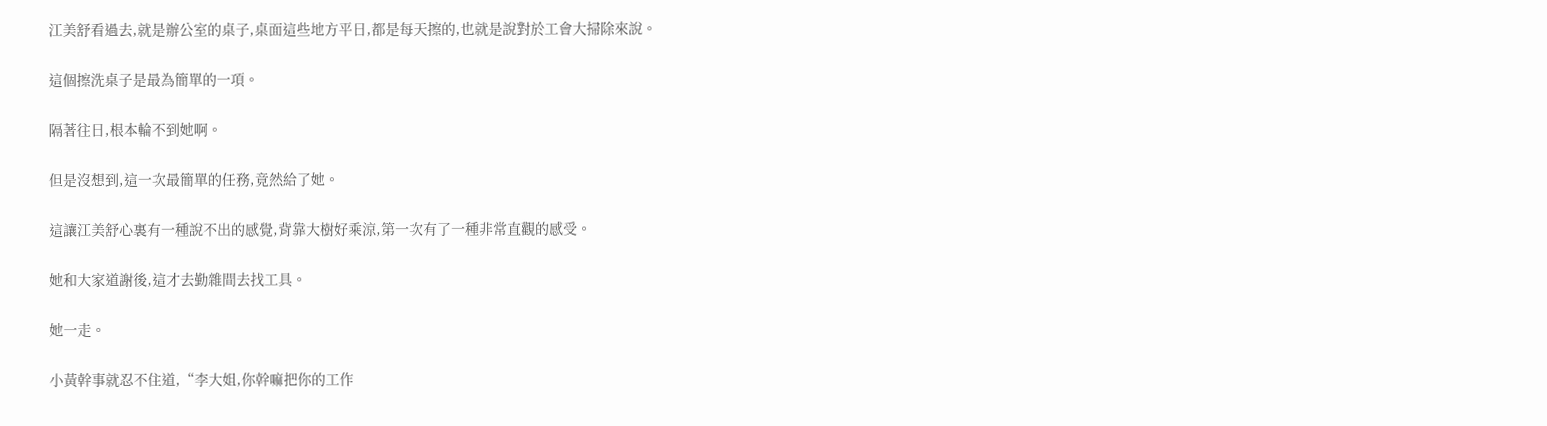江美舒看過去,就是辦公室的桌子,桌面這些地方平日,都是每天擦的,也就是說對於工會大掃除來說。

這個擦洗桌子是最為簡單的一項。

隔著往日,根本輪不到她啊。

但是沒想到,這一次最簡單的任務,竟然給了她。

這讓江美舒心裏有一種說不出的感覺,背靠大樹好乘涼,第一次有了一種非常直觀的感受。

她和大家道謝後,這才去勤雜間去找工具。

她一走。

小黃幹事就忍不住道,“李大姐,你幹嘛把你的工作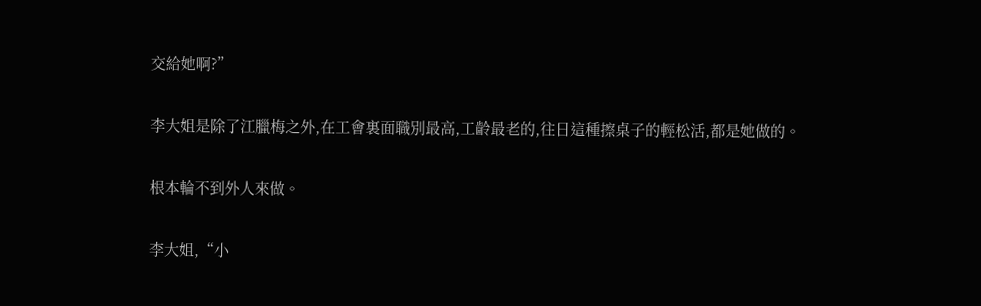交給她啊?”

李大姐是除了江臘梅之外,在工會裏面職別最高,工齡最老的,往日這種擦桌子的輕松活,都是她做的。

根本輪不到外人來做。

李大姐,“小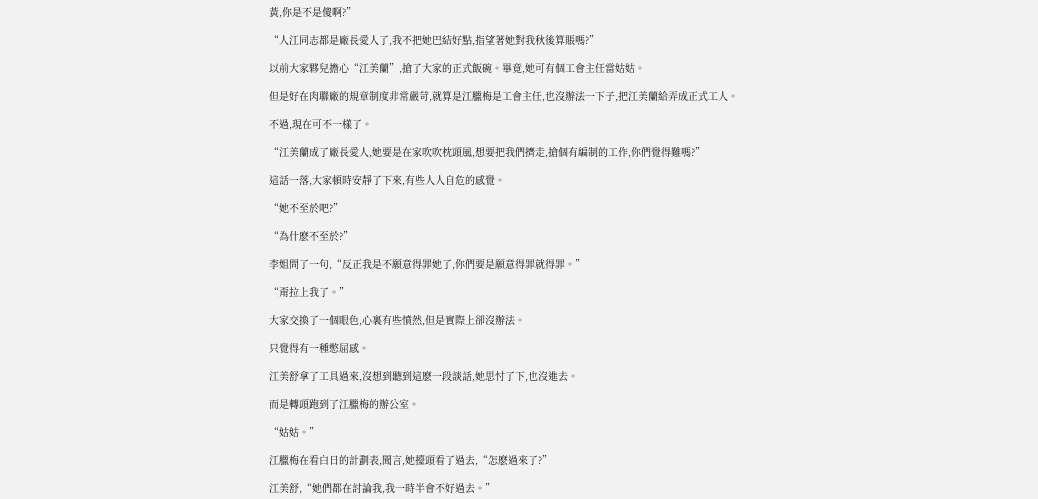黃,你是不是傻啊?”

“人江同志都是廠長愛人了,我不把她巴結好點,指望著她對我秋後算賬嗎?”

以前大家夥兒擔心“江美蘭”,搶了大家的正式飯碗。畢竟,她可有個工會主任當姑姑。

但是好在肉聯廠的規章制度非常嚴苛,就算是江臘梅是工會主任,也沒辦法一下子,把江美蘭給弄成正式工人。

不過,現在可不一樣了。

“江美蘭成了廠長愛人,她要是在家吹吹枕頭風,想要把我們擠走,搶個有編制的工作,你們覺得難嗎?”

這話一落,大家頓時安靜了下來,有些人人自危的感覺。

“她不至於吧?”

“為什麽不至於?”

李姐問了一句,“反正我是不願意得罪她了,你們要是願意得罪就得罪。”

“甭拉上我了。”

大家交換了一個眼色,心裏有些憤然,但是實際上卻沒辦法。

只覺得有一種憋屈感。

江美舒拿了工具過來,沒想到聽到這麽一段談話,她思忖了下,也沒進去。

而是轉頭跑到了江臘梅的辦公室。

“姑姑。”

江臘梅在看白日的計劃表,聞言,她擡頭看了過去,“怎麽過來了?”

江美舒,“她們都在討論我,我一時半會不好過去。”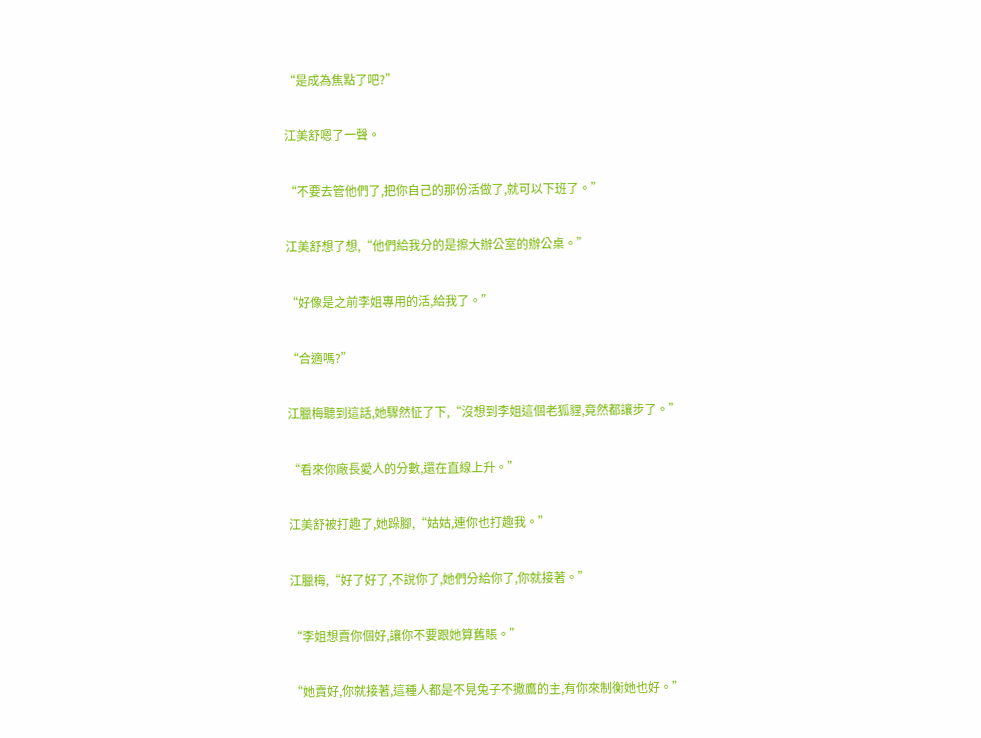“是成為焦點了吧?”

江美舒嗯了一聲。

“不要去管他們了,把你自己的那份活做了,就可以下班了。”

江美舒想了想,“他們給我分的是擦大辦公室的辦公桌。”

“好像是之前李姐專用的活,給我了。”

“合適嗎?”

江臘梅聽到這話,她驟然怔了下,“沒想到李姐這個老狐貍,竟然都讓步了。”

“看來你廠長愛人的分數,還在直線上升。”

江美舒被打趣了,她跺腳,“姑姑,連你也打趣我。”

江臘梅,“好了好了,不說你了,她們分給你了,你就接著。”

“李姐想賣你個好,讓你不要跟她算舊賬。”

“她賣好,你就接著,這種人都是不見兔子不撒鷹的主,有你來制衡她也好。”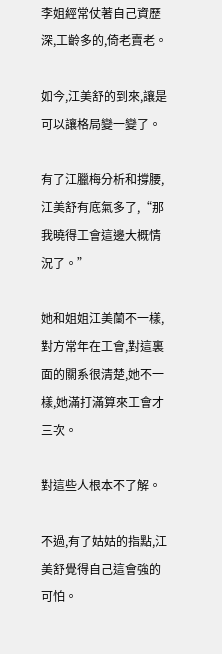李姐經常仗著自己資歷深,工齡多的,倚老賣老。

如今,江美舒的到來,讓是可以讓格局變一變了。

有了江臘梅分析和撐腰,江美舒有底氣多了,“那我曉得工會這邊大概情況了。”

她和姐姐江美蘭不一樣,對方常年在工會,對這裏面的關系很清楚,她不一樣,她滿打滿算來工會才三次。

對這些人根本不了解。

不過,有了姑姑的指點,江美舒覺得自己這會強的可怕。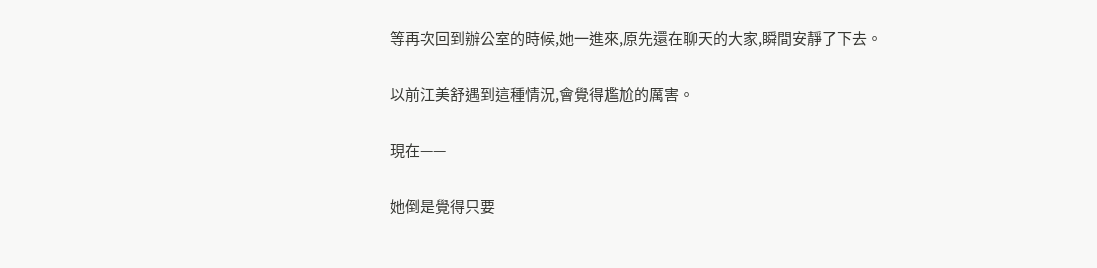等再次回到辦公室的時候,她一進來,原先還在聊天的大家,瞬間安靜了下去。

以前江美舒遇到這種情況,會覺得尷尬的厲害。

現在——

她倒是覺得只要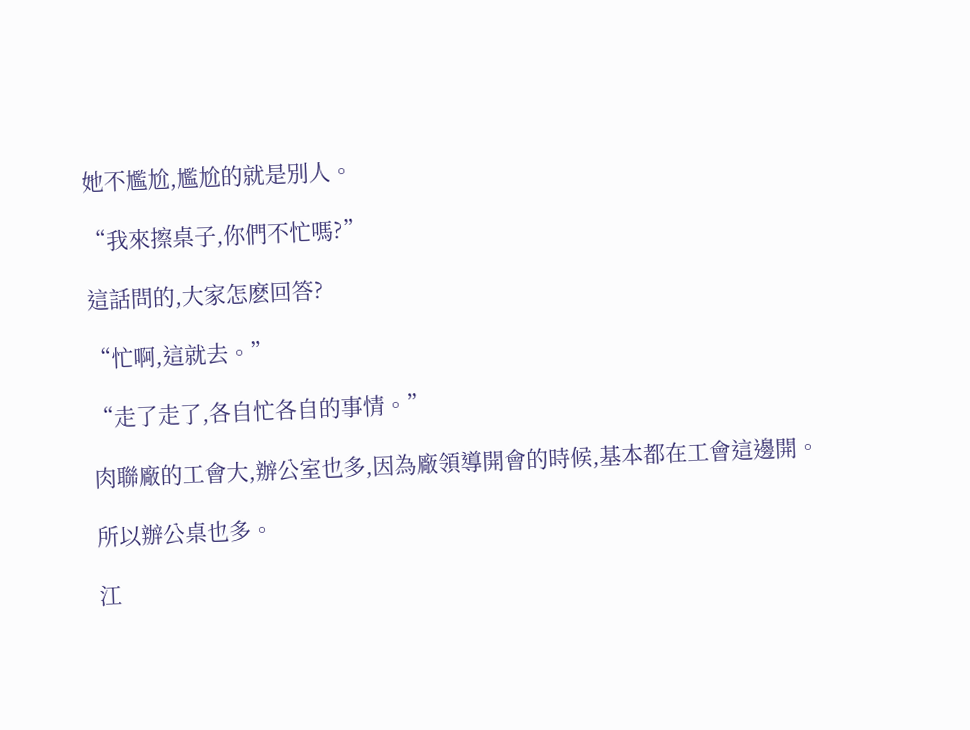她不尷尬,尷尬的就是別人。

“我來擦桌子,你們不忙嗎?”

這話問的,大家怎麽回答?

“忙啊,這就去。”

“走了走了,各自忙各自的事情。”

肉聯廠的工會大,辦公室也多,因為廠領導開會的時候,基本都在工會這邊開。

所以辦公桌也多。

江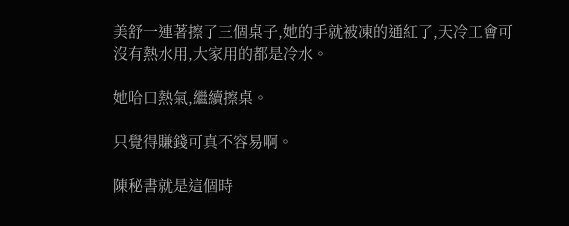美舒一連著擦了三個桌子,她的手就被凍的通紅了,天冷工會可沒有熱水用,大家用的都是冷水。

她哈口熱氣,繼續擦桌。

只覺得賺錢可真不容易啊。

陳秘書就是這個時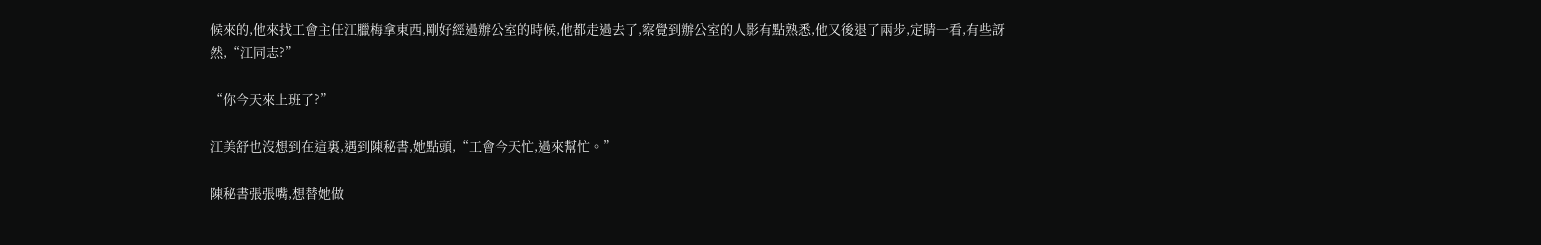候來的,他來找工會主任江臘梅拿東西,剛好經過辦公室的時候,他都走過去了,察覺到辦公室的人影有點熟悉,他又後退了兩步,定睛一看,有些訝然,“江同志?”

“你今天來上班了?”

江美舒也沒想到在這裏,遇到陳秘書,她點頭,“工會今天忙,過來幫忙。”

陳秘書張張嘴,想替她做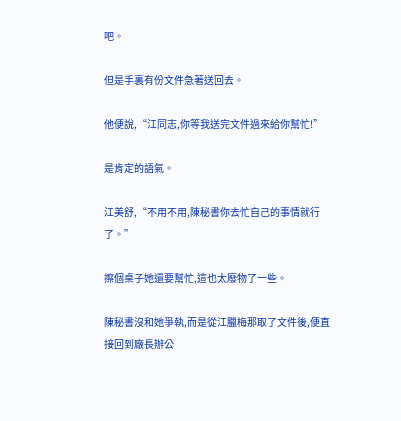吧。

但是手裏有份文件急著送回去。

他便說,“江同志,你等我送完文件過來給你幫忙!”

是肯定的語氣。

江美舒,“不用不用,陳秘書你去忙自己的事情就行了。”

擦個桌子她還要幫忙,這也太廢物了一些。

陳秘書沒和她爭執,而是從江臘梅那取了文件後,便直接回到廠長辦公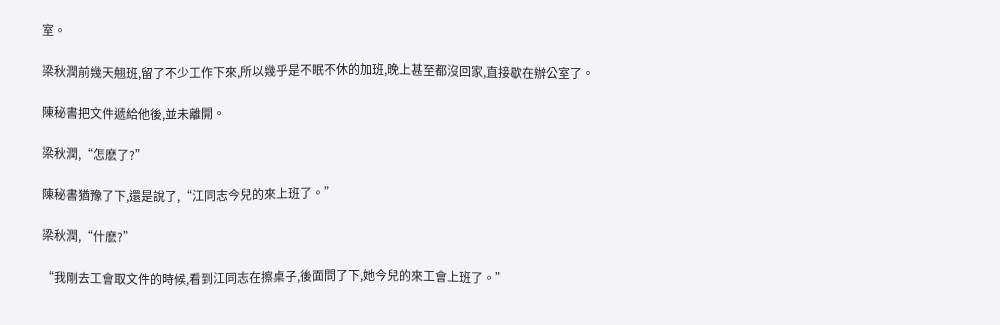室。

梁秋潤前幾天翹班,留了不少工作下來,所以幾乎是不眠不休的加班,晚上甚至都沒回家,直接歇在辦公室了。

陳秘書把文件遞給他後,並未離開。

梁秋潤,“怎麽了?”

陳秘書猶豫了下,還是說了,“江同志今兒的來上班了。”

梁秋潤,“什麽?”

“我剛去工會取文件的時候,看到江同志在擦桌子,後面問了下,她今兒的來工會上班了。”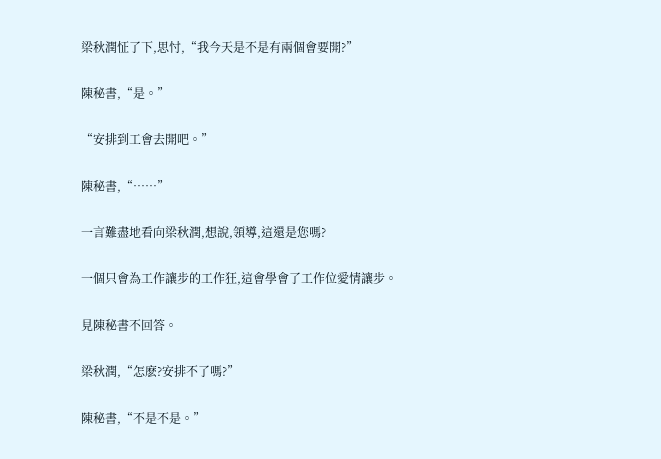梁秋潤怔了下,思忖,“我今天是不是有兩個會要開?”

陳秘書,“是。”

“安排到工會去開吧。”

陳秘書,“……”

一言難盡地看向梁秋潤,想說,領導,這還是您嗎?

一個只會為工作讓步的工作狂,這會學會了工作位愛情讓步。

見陳秘書不回答。

梁秋潤,“怎麽?安排不了嗎?”

陳秘書,“不是不是。”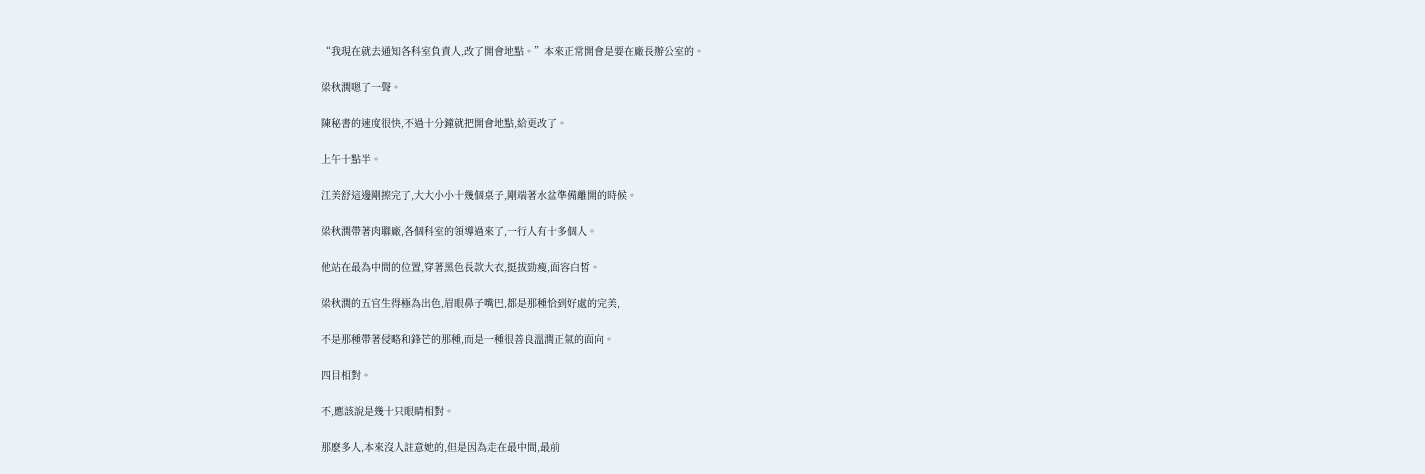“我現在就去通知各科室負責人,改了開會地點。”本來正常開會是要在廠長辦公室的。

梁秋潤嗯了一聲。

陳秘書的速度很快,不過十分鐘就把開會地點,給更改了。

上午十點半。

江美舒這邊剛擦完了,大大小小十幾個桌子,剛端著水盆準備離開的時候。

梁秋潤帶著肉聯廠,各個科室的領導過來了,一行人有十多個人。

他站在最為中間的位置,穿著黑色長款大衣,挺拔勁瘦,面容白皙。

梁秋潤的五官生得極為出色,眉眼鼻子嘴巴,都是那種恰到好處的完美,

不是那種帶著侵略和鋒芒的那種,而是一種很善良溫潤正氣的面向。

四目相對。

不,應該說是幾十只眼睛相對。

那麽多人,本來沒人註意她的,但是因為走在最中間,最前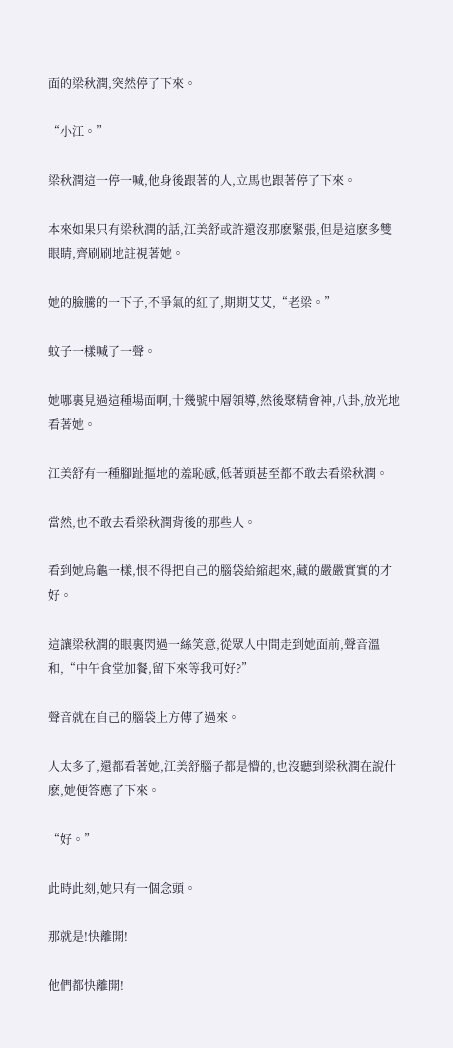面的梁秋潤,突然停了下來。

“小江。”

梁秋潤這一停一喊,他身後跟著的人,立馬也跟著停了下來。

本來如果只有梁秋潤的話,江美舒或許還沒那麽緊張,但是這麽多雙眼睛,齊刷刷地註視著她。

她的臉騰的一下子,不爭氣的紅了,期期艾艾,“老梁。”

蚊子一樣喊了一聲。

她哪裏見過這種場面啊,十幾號中層領導,然後聚精會神,八卦,放光地看著她。

江美舒有一種腳趾摳地的羞恥感,低著頭甚至都不敢去看梁秋潤。

當然,也不敢去看梁秋潤背後的那些人。

看到她烏龜一樣,恨不得把自己的腦袋給縮起來,藏的嚴嚴實實的才好。

這讓梁秋潤的眼裏閃過一絲笑意,從眾人中間走到她面前,聲音溫和,“中午食堂加餐,留下來等我可好?”

聲音就在自己的腦袋上方傳了過來。

人太多了,還都看著她,江美舒腦子都是懵的,也沒聽到梁秋潤在說什麽,她便答應了下來。

“好。”

此時此刻,她只有一個念頭。

那就是!快離開!

他們都快離開!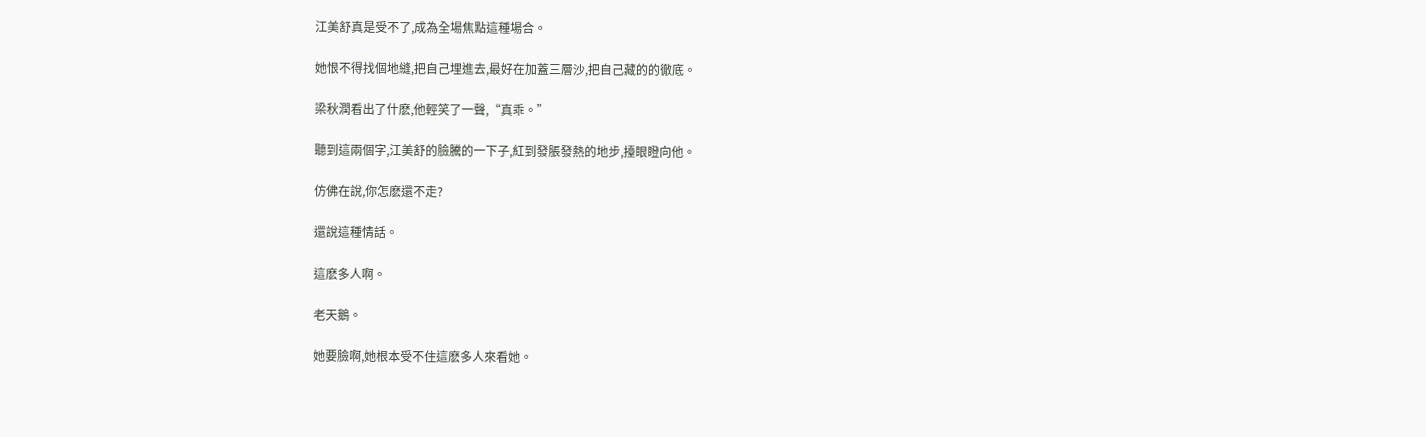江美舒真是受不了,成為全場焦點這種場合。

她恨不得找個地縫,把自己埋進去,最好在加蓋三層沙,把自己藏的的徹底。

梁秋潤看出了什麽,他輕笑了一聲,“真乖。”

聽到這兩個字,江美舒的臉騰的一下子,紅到發脹發熱的地步,擡眼瞪向他。

仿佛在說,你怎麽還不走?

還說這種情話。

這麽多人啊。

老天鵝。

她要臉啊,她根本受不住這麽多人來看她。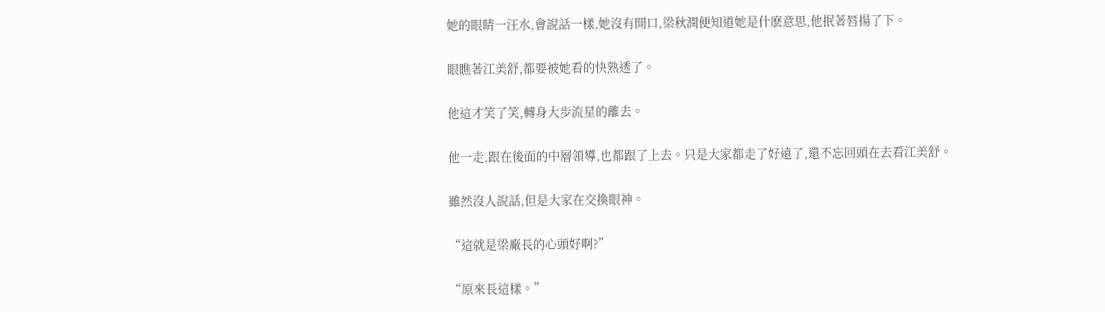她的眼睛一汪水,會說話一樣,她沒有開口,梁秋潤便知道她是什麽意思,他抿著唇揚了下。

眼瞧著江美舒,都要被她看的快熟透了。

他這才笑了笑,轉身大步流星的離去。

他一走,跟在後面的中層領導,也都跟了上去。只是大家都走了好遠了,還不忘回頭在去看江美舒。

雖然沒人說話,但是大家在交換眼神。

“這就是梁廠長的心頭好啊?”

“原來長這樣。”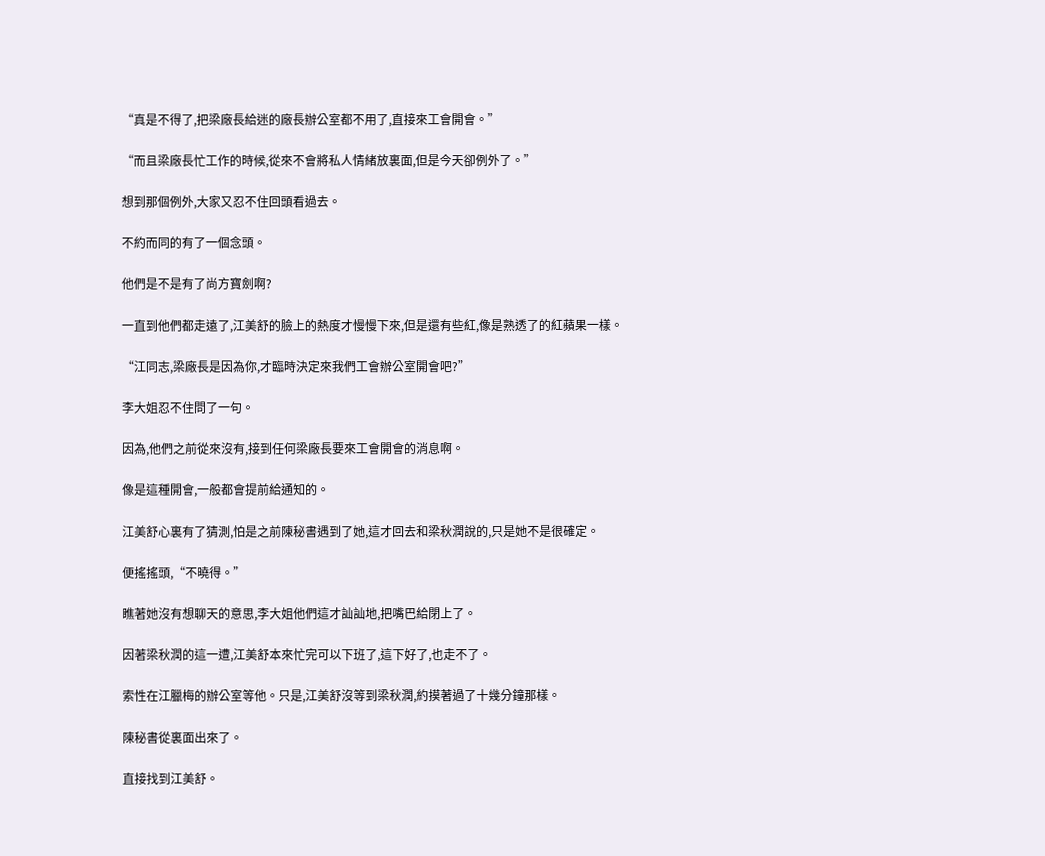“真是不得了,把梁廠長給迷的廠長辦公室都不用了,直接來工會開會。”

“而且梁廠長忙工作的時候,從來不會將私人情緒放裏面,但是今天卻例外了。”

想到那個例外,大家又忍不住回頭看過去。

不約而同的有了一個念頭。

他們是不是有了尚方寶劍啊?

一直到他們都走遠了,江美舒的臉上的熱度才慢慢下來,但是還有些紅,像是熟透了的紅蘋果一樣。

“江同志,梁廠長是因為你,才臨時決定來我們工會辦公室開會吧?”

李大姐忍不住問了一句。

因為,他們之前從來沒有,接到任何梁廠長要來工會開會的消息啊。

像是這種開會,一般都會提前給通知的。

江美舒心裏有了猜測,怕是之前陳秘書遇到了她,這才回去和梁秋潤說的,只是她不是很確定。

便搖搖頭,“不曉得。”

瞧著她沒有想聊天的意思,李大姐他們這才訕訕地,把嘴巴給閉上了。

因著梁秋潤的這一遭,江美舒本來忙完可以下班了,這下好了,也走不了。

索性在江臘梅的辦公室等他。只是,江美舒沒等到梁秋潤,約摸著過了十幾分鐘那樣。

陳秘書從裏面出來了。

直接找到江美舒。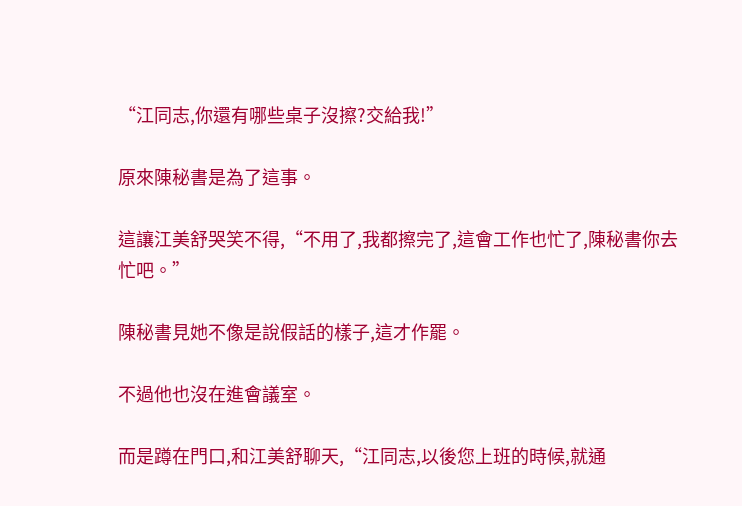“江同志,你還有哪些桌子沒擦?交給我!”

原來陳秘書是為了這事。

這讓江美舒哭笑不得,“不用了,我都擦完了,這會工作也忙了,陳秘書你去忙吧。”

陳秘書見她不像是說假話的樣子,這才作罷。

不過他也沒在進會議室。

而是蹲在門口,和江美舒聊天,“江同志,以後您上班的時候,就通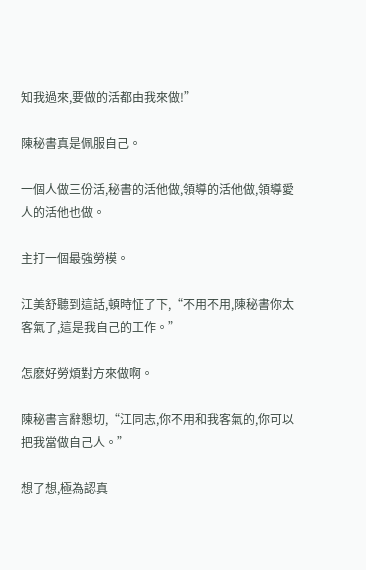知我過來,要做的活都由我來做!”

陳秘書真是佩服自己。

一個人做三份活,秘書的活他做,領導的活他做,領導愛人的活他也做。

主打一個最強勞模。

江美舒聽到這話,頓時怔了下,“不用不用,陳秘書你太客氣了,這是我自己的工作。”

怎麽好勞煩對方來做啊。

陳秘書言辭懇切,“江同志,你不用和我客氣的,你可以把我當做自己人。”

想了想,極為認真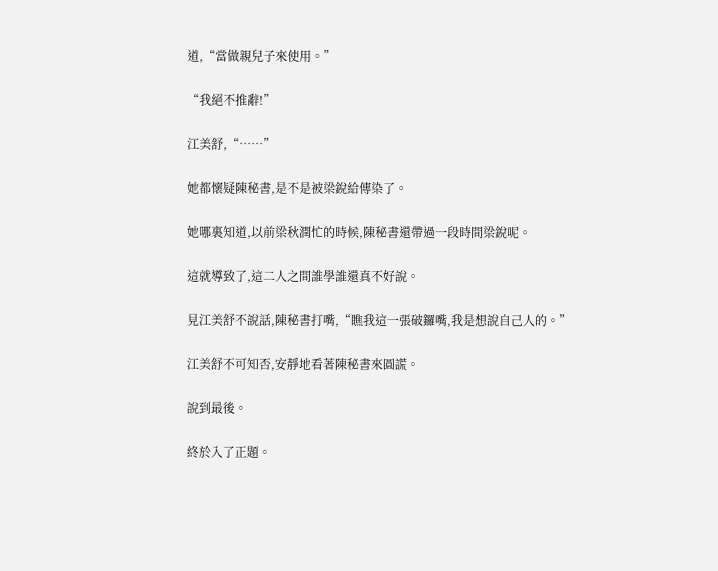道,“當做親兒子來使用。”

“我絕不推辭!”

江美舒,“……”

她都懷疑陳秘書,是不是被梁銳給傳染了。

她哪裏知道,以前梁秋潤忙的時候,陳秘書還帶過一段時間梁銳呢。

這就導致了,這二人之間誰學誰還真不好說。

見江美舒不說話,陳秘書打嘴,“瞧我這一張破鑼嘴,我是想說自己人的。”

江美舒不可知否,安靜地看著陳秘書來圓謊。

說到最後。

終於入了正題。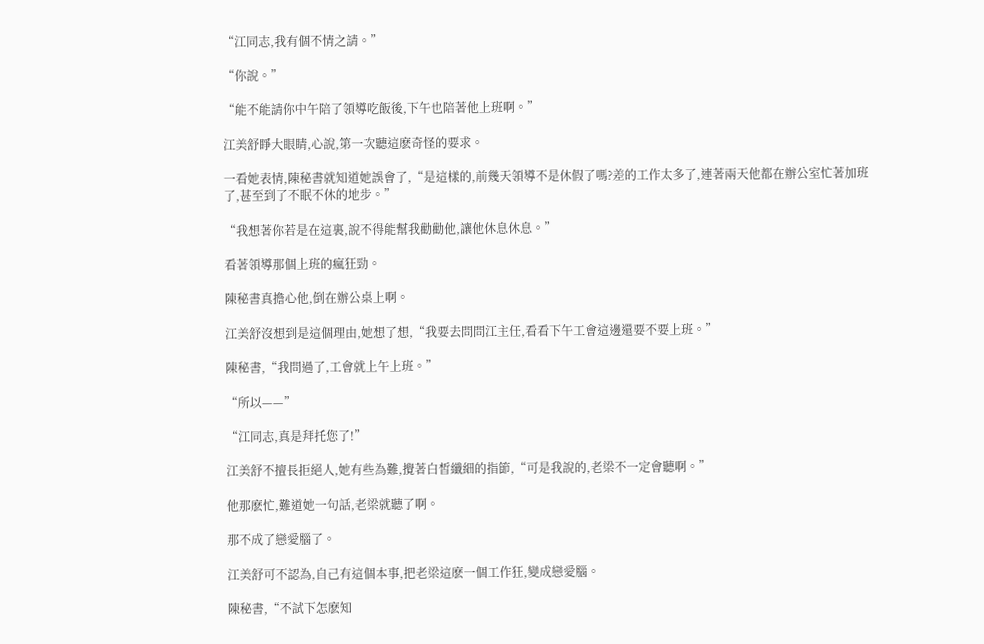“江同志,我有個不情之請。”

“你說。”

“能不能請你中午陪了領導吃飯後,下午也陪著他上班啊。”

江美舒睜大眼睛,心說,第一次聽這麽奇怪的要求。

一看她表情,陳秘書就知道她誤會了,“是這樣的,前幾天領導不是休假了嗎?差的工作太多了,連著兩天他都在辦公室忙著加班了,甚至到了不眠不休的地步。”

“我想著你若是在這裏,說不得能幫我勸勸他,讓他休息休息。”

看著領導那個上班的瘋狂勁。

陳秘書真擔心他,倒在辦公桌上啊。

江美舒沒想到是這個理由,她想了想,“我要去問問江主任,看看下午工會這邊還要不要上班。”

陳秘書,“我問過了,工會就上午上班。”

“所以——”

“江同志,真是拜托您了!”

江美舒不擅長拒絕人,她有些為難,攪著白皙纖細的指節,“可是我說的,老梁不一定會聽啊。”

他那麽忙,難道她一句話,老梁就聽了啊。

那不成了戀愛腦了。

江美舒可不認為,自己有這個本事,把老梁這麽一個工作狂,變成戀愛腦。

陳秘書,“不試下怎麽知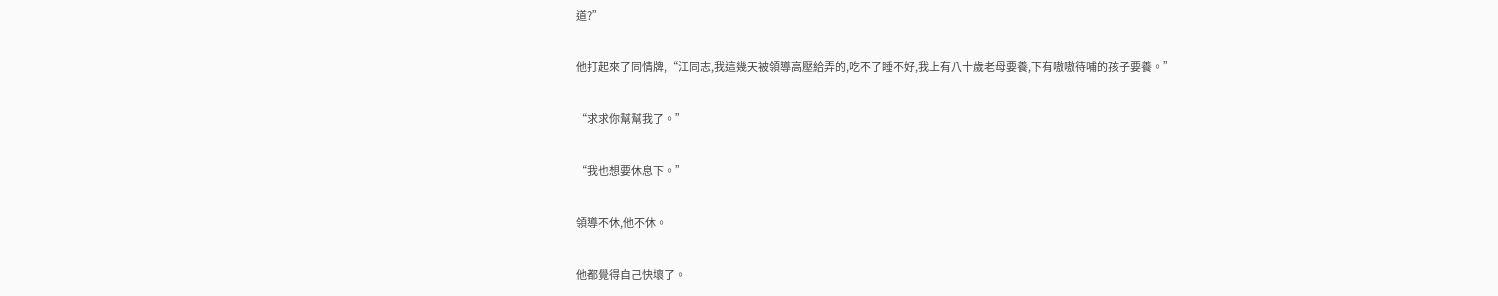道?”

他打起來了同情牌,“江同志,我這幾天被領導高壓給弄的,吃不了睡不好,我上有八十歲老母要養,下有嗷嗷待哺的孩子要養。”

“求求你幫幫我了。”

“我也想要休息下。”

領導不休,他不休。

他都覺得自己快壞了。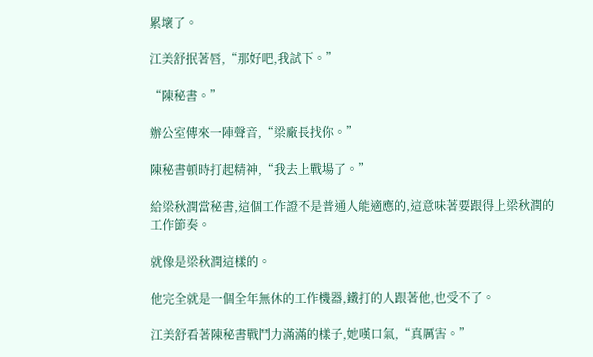累壞了。

江美舒抿著唇,“那好吧,我試下。”

“陳秘書。”

辦公室傳來一陣聲音,“梁廠長找你。”

陳秘書頓時打起精神,“我去上戰場了。”

給梁秋潤當秘書,這個工作證不是普通人能適應的,這意味著要跟得上梁秋潤的工作節奏。

就像是梁秋潤這樣的。

他完全就是一個全年無休的工作機器,鐵打的人跟著他,也受不了。

江美舒看著陳秘書戰鬥力滿滿的樣子,她嘆口氣,“真厲害。”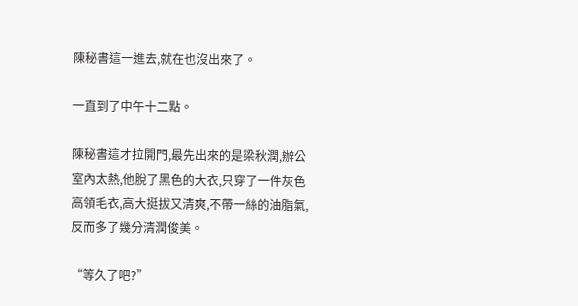陳秘書這一進去,就在也沒出來了。

一直到了中午十二點。

陳秘書這才拉開門,最先出來的是梁秋潤,辦公室內太熱,他脫了黑色的大衣,只穿了一件灰色高領毛衣,高大挺拔又清爽,不帶一絲的油脂氣,反而多了幾分清潤俊美。

“等久了吧?”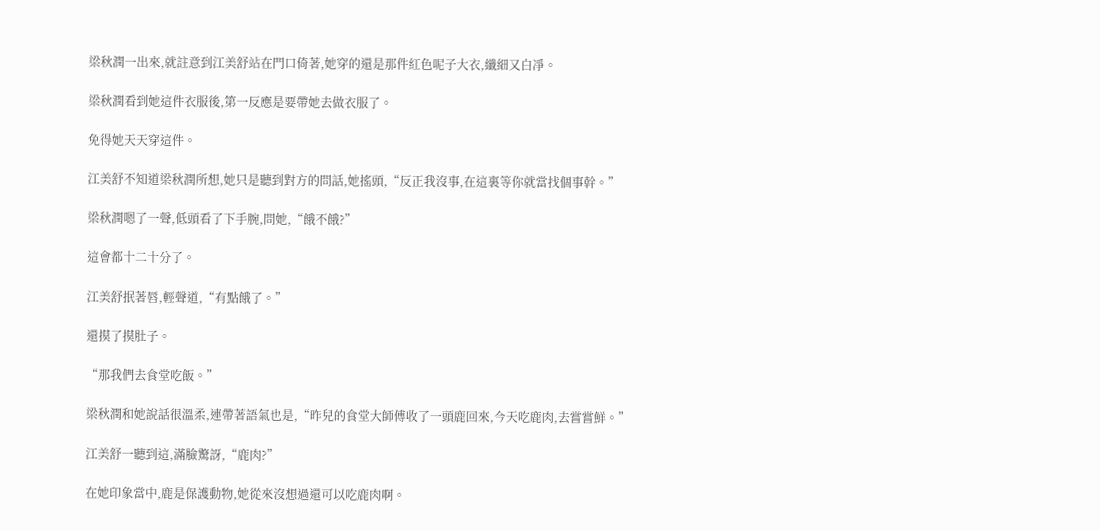梁秋潤一出來,就註意到江美舒站在門口倚著,她穿的還是那件紅色呢子大衣,纖細又白凈。

梁秋潤看到她這件衣服後,第一反應是要帶她去做衣服了。

免得她天天穿這件。

江美舒不知道梁秋潤所想,她只是聽到對方的問話,她搖頭,“反正我沒事,在這裏等你就當找個事幹。”

梁秋潤嗯了一聲,低頭看了下手腕,問她,“餓不餓?”

這會都十二十分了。

江美舒抿著唇,輕聲道,“有點餓了。”

還摸了摸肚子。

“那我們去食堂吃飯。”

梁秋潤和她說話很溫柔,連帶著語氣也是,“昨兒的食堂大師傅收了一頭鹿回來,今天吃鹿肉,去嘗嘗鮮。”

江美舒一聽到這,滿臉驚訝,“鹿肉?”

在她印象當中,鹿是保護動物,她從來沒想過還可以吃鹿肉啊。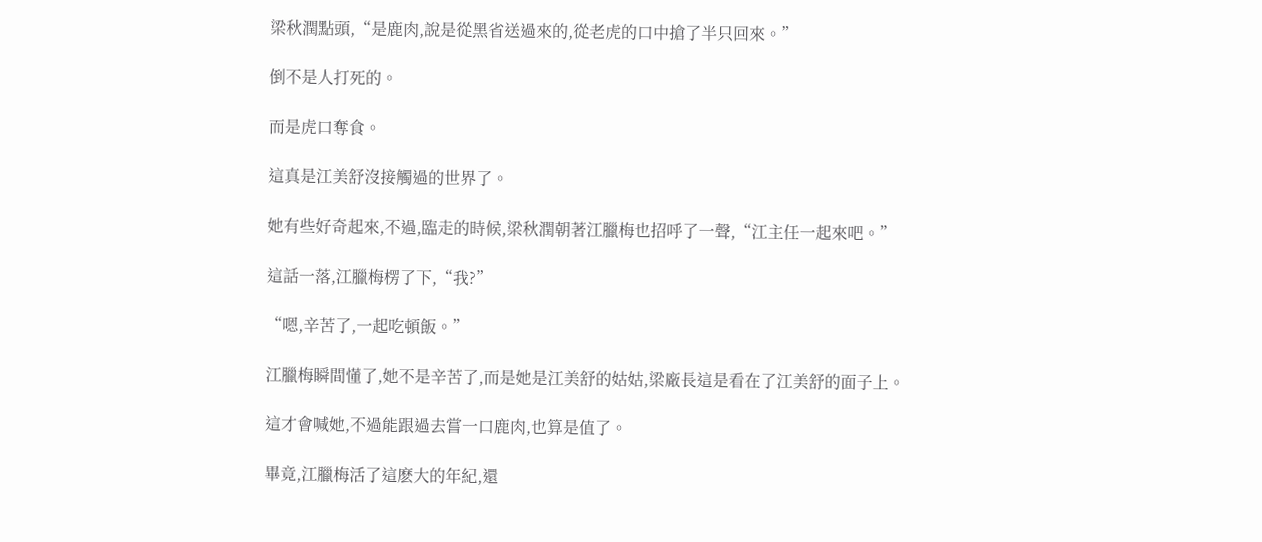梁秋潤點頭,“是鹿肉,說是從黑省送過來的,從老虎的口中搶了半只回來。”

倒不是人打死的。

而是虎口奪食。

這真是江美舒沒接觸過的世界了。

她有些好奇起來,不過,臨走的時候,梁秋潤朝著江臘梅也招呼了一聲,“江主任一起來吧。”

這話一落,江臘梅楞了下,“我?”

“嗯,辛苦了,一起吃頓飯。”

江臘梅瞬間懂了,她不是辛苦了,而是她是江美舒的姑姑,梁廠長這是看在了江美舒的面子上。

這才會喊她,不過能跟過去嘗一口鹿肉,也算是值了。

畢竟,江臘梅活了這麽大的年紀,還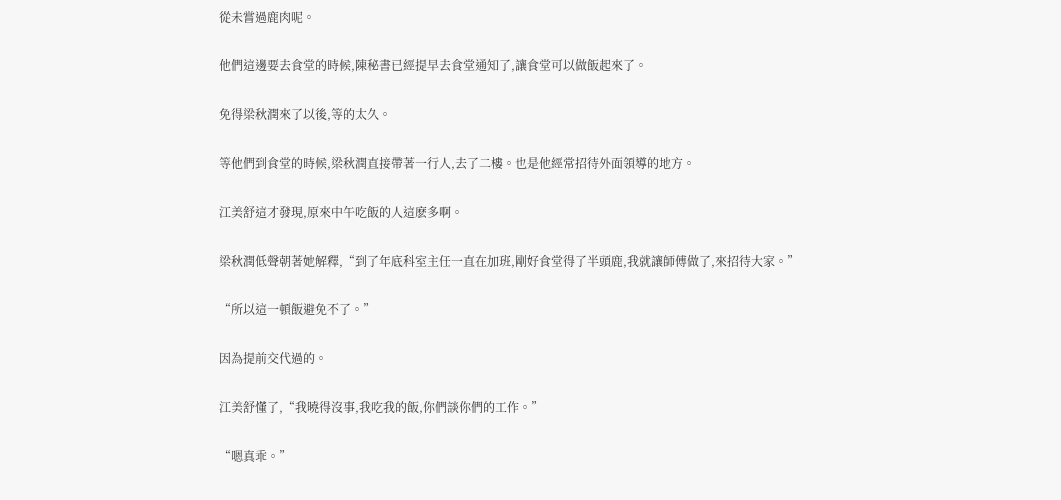從未嘗過鹿肉呢。

他們這邊要去食堂的時候,陳秘書已經提早去食堂通知了,讓食堂可以做飯起來了。

免得梁秋潤來了以後,等的太久。

等他們到食堂的時候,梁秋潤直接帶著一行人,去了二樓。也是他經常招待外面領導的地方。

江美舒這才發現,原來中午吃飯的人這麽多啊。

梁秋潤低聲朝著她解釋,“到了年底科室主任一直在加班,剛好食堂得了半頭鹿,我就讓師傅做了,來招待大家。”

“所以這一頓飯避免不了。”

因為提前交代過的。

江美舒懂了,“我曉得沒事,我吃我的飯,你們談你們的工作。”

“嗯真乖。”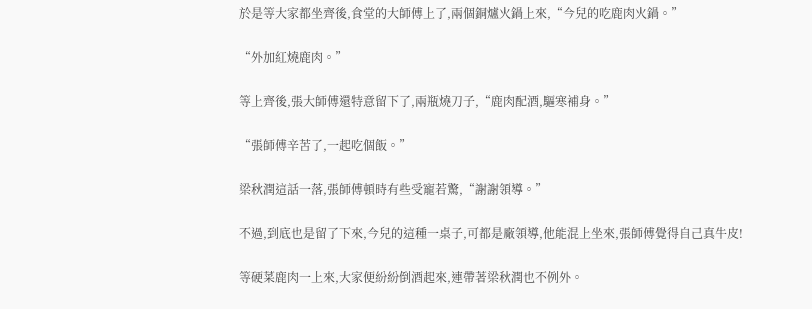於是等大家都坐齊後,食堂的大師傅上了,兩個銅爐火鍋上來,“今兒的吃鹿肉火鍋。”

“外加紅燒鹿肉。”

等上齊後,張大師傅還特意留下了,兩瓶燒刀子,“鹿肉配酒,驅寒補身。”

“張師傅辛苦了,一起吃個飯。”

梁秋潤這話一落,張師傅頓時有些受寵若驚,“謝謝領導。”

不過,到底也是留了下來,今兒的這種一桌子,可都是廠領導,他能混上坐來,張師傅覺得自己真牛皮!

等硬菜鹿肉一上來,大家便紛紛倒酒起來,連帶著梁秋潤也不例外。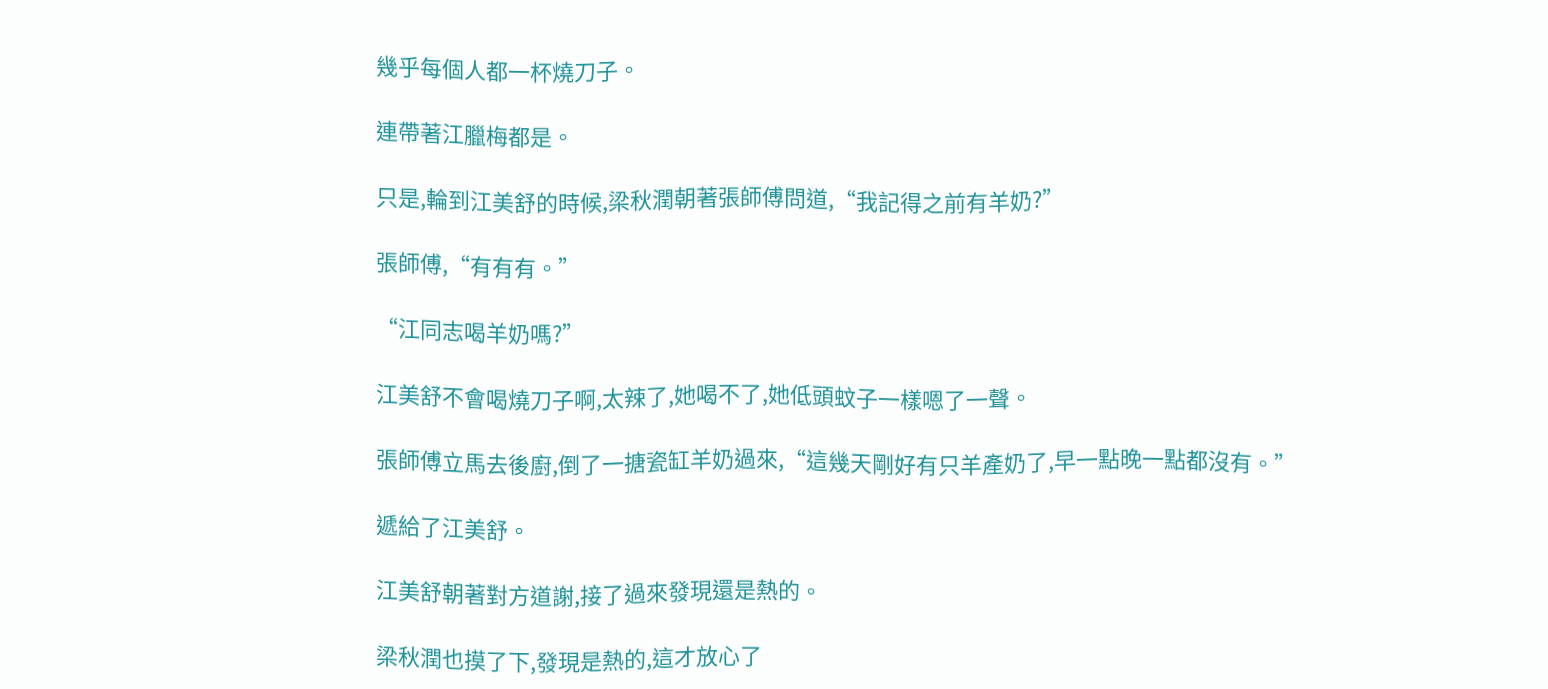幾乎每個人都一杯燒刀子。

連帶著江臘梅都是。

只是,輪到江美舒的時候,梁秋潤朝著張師傅問道,“我記得之前有羊奶?”

張師傅,“有有有。”

“江同志喝羊奶嗎?”

江美舒不會喝燒刀子啊,太辣了,她喝不了,她低頭蚊子一樣嗯了一聲。

張師傅立馬去後廚,倒了一搪瓷缸羊奶過來,“這幾天剛好有只羊產奶了,早一點晚一點都沒有。”

遞給了江美舒。

江美舒朝著對方道謝,接了過來發現還是熱的。

梁秋潤也摸了下,發現是熱的,這才放心了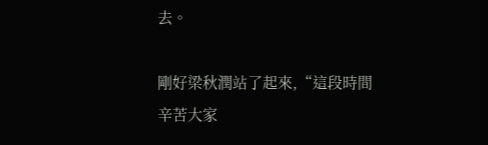去。

剛好梁秋潤站了起來,“這段時間辛苦大家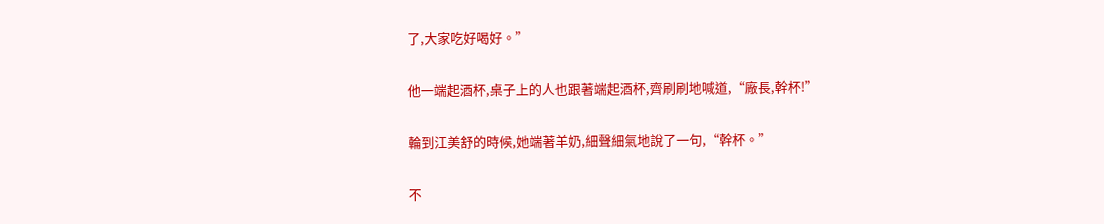了,大家吃好喝好。”

他一端起酒杯,桌子上的人也跟著端起酒杯,齊刷刷地喊道,“廠長,幹杯!”

輪到江美舒的時候,她端著羊奶,細聲細氣地說了一句,“幹杯。”

不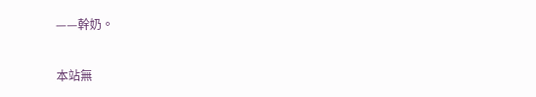——幹奶。

本站無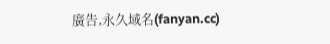廣告,永久域名(fanyan.cc)